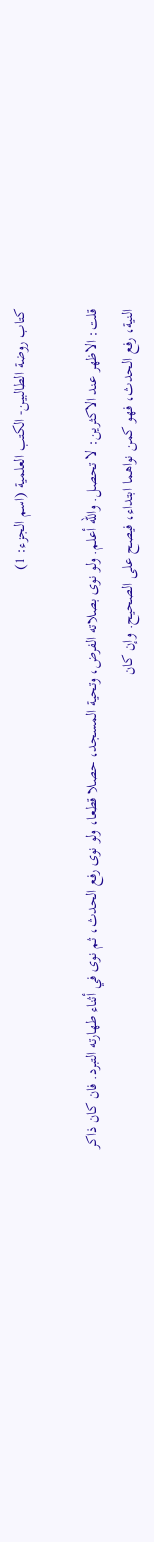كتاب روضة الطالبين- الكتب العلمية (اسم الجزء: 1)

قلت: الاظهر عند الاكثرين: لا تحصل. والله أعلم. ولو نوى بصلاته الفرض، وتحية المسجد، حصلا قطعا، ولو نوى رفع الحدث، ثم نوى في أثناء طهارته التبرد. فان كان ذاكر النية، رفع الحدث، فهو كمن نواهما ابتداء، فيصح على الصحيح. وإن كان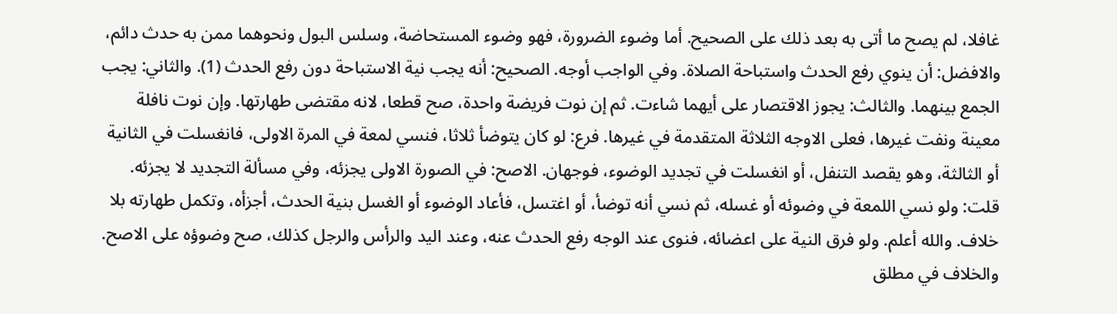غافلا، لم يصح ما أتى به بعد ذلك على الصحيح. أما وضوء الضرورة، فهو وضوء المستحاضة، وسلس البول ونحوهما ممن به حدث دائم، والافضل: أن ينوي رفع الحدث واستباحة الصلاة. وفي الواجب أوجه. الصحيح: أنه يجب نية الاستباحة دون رفع الحدث (1). والثاني: يجب الجمع بينهما. والثالث: يجوز الاقتصار على أيهما شاءت. ثم إن نوت فريضة واحدة، صح قطعا، لانه مقتضى طهارتها. وإن نوت نافلة معينة ونفت غيرها، فعلى الاوجه الثلاثة المتقدمة في غيرها. فرع: لو كان يتوضأ ثلاثا، فنسي لمعة في المرة الاولى، فانغسلت في الثانية أو الثالثة، وهو يقصد التنفل، أو انغسلت في تجديد الوضوء، فوجهان. الاصح: في الصورة الاولى يجزئه، وفي مسألة التجديد لا يجزئه. قلت: ولو نسي اللمعة في وضوئه أو غسله، ثم نسي أنه توضأ، أو اغتسل، فأعاد الوضوء أو الغسل بنية الحدث، أجزأه، وتكمل طهارته بلا خلاف. والله أعلم. ولو فرق النية على اعضائه، فنوى عند الوجه رفع الحدث عنه، وعند اليد والرأس والرجل كذلك، صح وضوؤه على الاصح. والخلاف في مطلق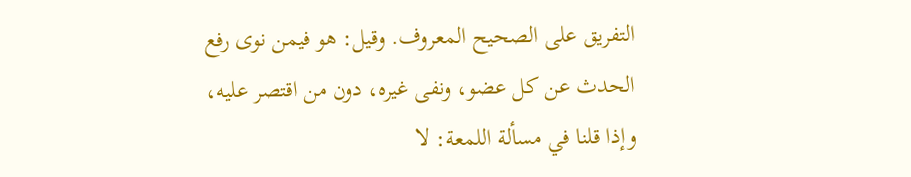التفريق على الصحيح المعروف. وقيل: هو فيمن نوى رفع الحدث عن كل عضو، ونفى غيره، دون من اقتصر عليه، وإذا قلنا في مسألة اللمعة: لا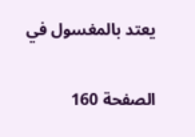يعتد بالمغسول في

الصفحة 160